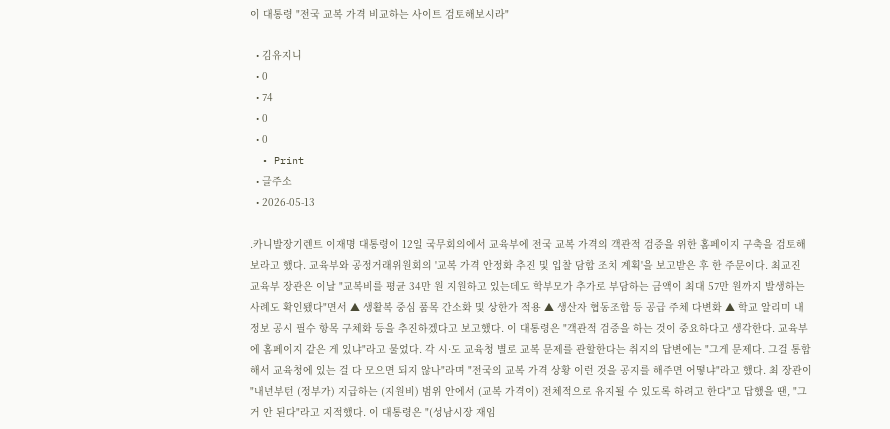이 대통령 "전국 교복 가격 비교하는 사이트 검토해보시라"

  • 김유지니
  • 0
  • 74
  • 0
  • 0
  • Print
  • 글주소
  • 2026-05-13

.카니발장기렌트 이재명 대통령이 12일 국무회의에서 교육부에 전국 교복 가격의 객관적 검증을 위한 홈페이지 구축을 검토해보라고 했다. 교육부와 공정거래위원회의 '교복 가격 안정화 추진 및 입찰 담합 조치 계획'을 보고받은 후 한 주문이다. 최교진 교육부 장관은 이날 "교복비를 평균 34만 원 지원하고 있는데도 학부모가 추가로 부담하는 금액이 최대 57만 원까지 발생하는 사례도 확인됐다"면서 ▲ 생활복 중심 품목 간소화 및 상한가 적용 ▲ 생산자 협동조합 등 공급 주체 다변화 ▲ 학교 알리미 내 정보 공시 필수 항목 구체화 등을 추진하겠다고 보고했다. 이 대통령은 "객관적 검증을 하는 것이 중요하다고 생각한다. 교육부에 홈페이지 같은 게 있냐"라고 물었다. 각 시·도 교육청 별로 교복 문제를 관할한다는 취지의 답변에는 "그게 문제다. 그걸 통합해서 교육청에 있는 걸 다 모으면 되지 않나"라며 "전국의 교복 가격 상황 이런 것을 공지를 해주면 어떻냐"라고 했다. 최 장관이 "내년부턴 (정부가) 지급하는 (지원비) 범위 안에서 (교복 가격이) 전체적으로 유지될 수 있도록 하려고 한다"고 답했을 땐, "그거 안 된다"라고 지적했다. 이 대통령은 "(성남시장 재임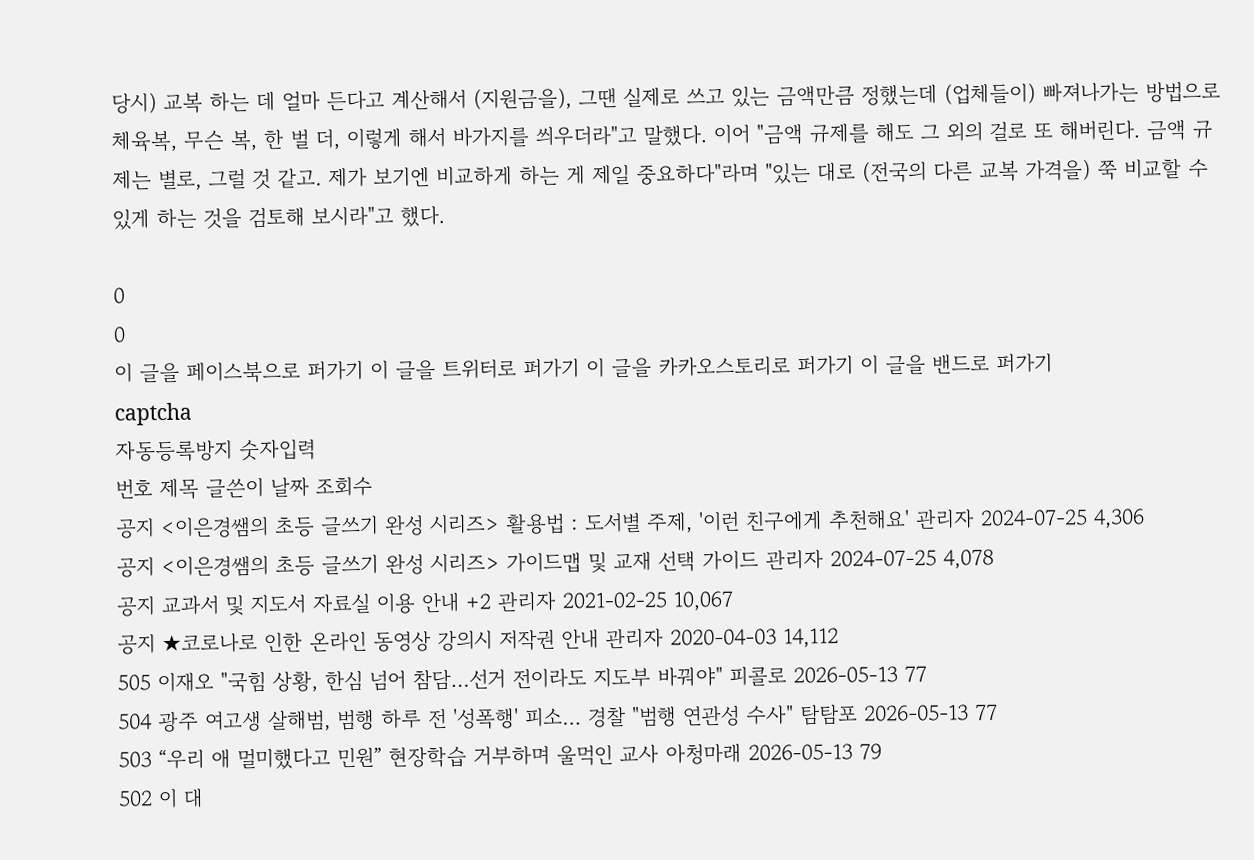당시) 교복 하는 데 얼마 든다고 계산해서 (지원금을), 그땐 실제로 쓰고 있는 금액만큼 정했는데 (업체들이) 빠져나가는 방법으로 체육복, 무슨 복, 한 벌 더, 이렇게 해서 바가지를 씌우더라"고 말했다. 이어 "금액 규제를 해도 그 외의 걸로 또 해버린다. 금액 규제는 별로, 그럴 것 같고. 제가 보기엔 비교하게 하는 게 제일 중요하다"라며 "있는 대로 (전국의 다른 교복 가격을) 쭉 비교할 수 있게 하는 것을 검토해 보시라"고 했다.

0
0
이 글을 페이스북으로 퍼가기 이 글을 트위터로 퍼가기 이 글을 카카오스토리로 퍼가기 이 글을 밴드로 퍼가기
captcha
자동등록방지 숫자입력
번호 제목 글쓴이 날짜 조회수
공지 <이은경쌤의 초등 글쓰기 완성 시리즈> 활용법 : 도서별 주제, '이런 친구에게 추천해요' 관리자 2024-07-25 4,306
공지 <이은경쌤의 초등 글쓰기 완성 시리즈> 가이드맵 및 교재 선택 가이드 관리자 2024-07-25 4,078
공지 교과서 및 지도서 자료실 이용 안내 +2 관리자 2021-02-25 10,067
공지 ★코로나로 인한 온라인 동영상 강의시 저작권 안내 관리자 2020-04-03 14,112
505 이재오 "국힘 상황, 한심 넘어 참담…선거 전이라도 지도부 바꿔야" 피콜로 2026-05-13 77
504 광주 여고생 살해범, 범행 하루 전 '성폭행' 피소… 경찰 "범행 연관성 수사" 탐탐포 2026-05-13 77
503 “우리 애 멀미했다고 민원” 현장학습 거부하며 울먹인 교사 아청마래 2026-05-13 79
502 이 대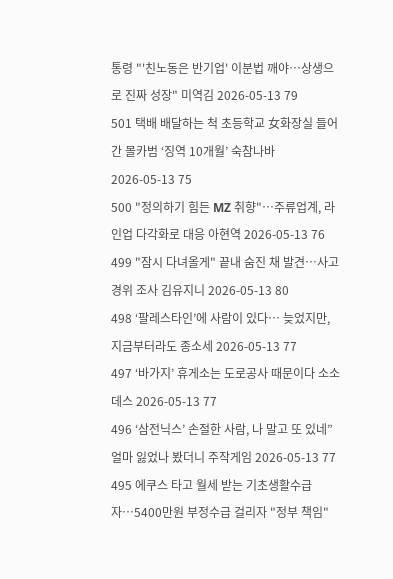통령 "'친노동은 반기업' 이분법 깨야…상생으로 진짜 성장" 미역김 2026-05-13 79
501 택배 배달하는 척 초등학교 女화장실 들어간 몰카범 ‘징역 10개월’ 숙참나바 2026-05-13 75
500 "정의하기 힘든 MZ 취향"⋯주류업계, 라인업 다각화로 대응 아현역 2026-05-13 76
499 "잠시 다녀올게" 끝내 숨진 채 발견…사고 경위 조사 김유지니 2026-05-13 80
498 ‘팔레스타인’에 사람이 있다… 늦었지만, 지금부터라도 종소세 2026-05-13 77
497 ‘바가지’ 휴게소는 도로공사 때문이다 소소데스 2026-05-13 77
496 ‘삼전닉스’ 손절한 사람, 나 말고 또 있네” 얼마 잃었나 봤더니 주작게임 2026-05-13 77
495 에쿠스 타고 월세 받는 기초생활수급자…5400만원 부정수급 걸리자 "정부 책임"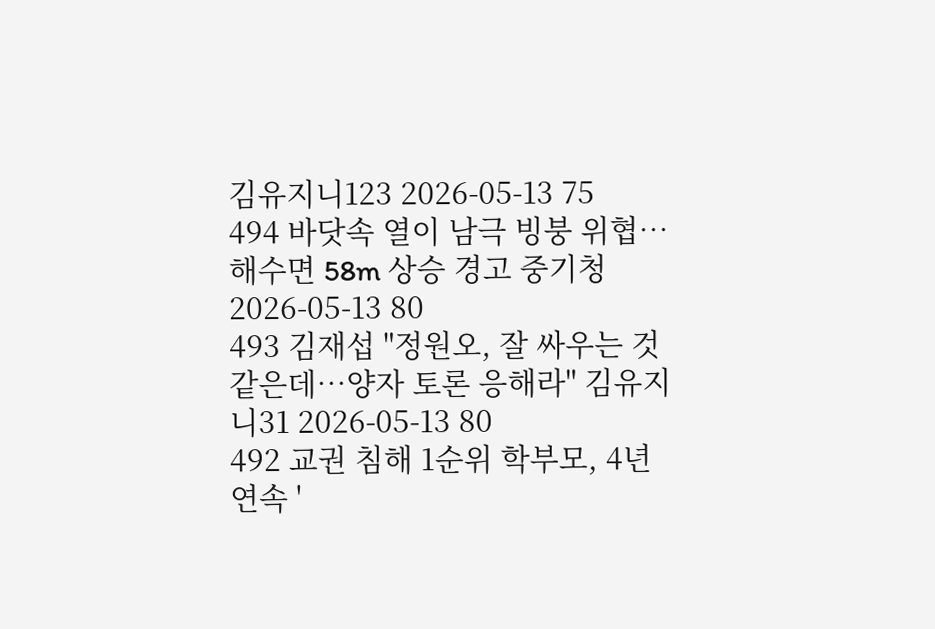김유지니123 2026-05-13 75
494 바닷속 열이 남극 빙붕 위협…해수면 58m 상승 경고 중기청 2026-05-13 80
493 김재섭 "정원오, 잘 싸우는 것 같은데…양자 토론 응해라" 김유지니31 2026-05-13 80
492 교권 침해 1순위 학부모, 4년 연속 '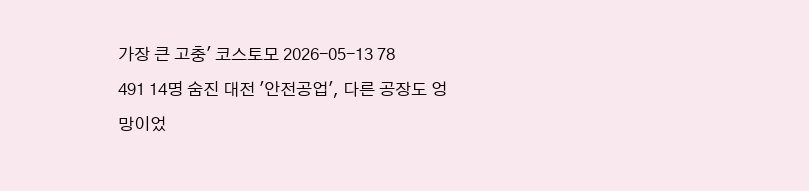가장 큰 고충' 코스토모 2026-05-13 78
491 14명 숨진 대전 '안전공업', 다른 공장도 엉망이었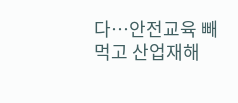다…안전교육 빼먹고 산업재해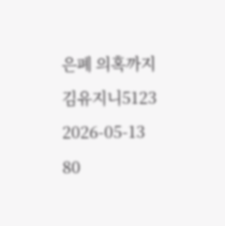은폐 의혹까지 김유지니5123 2026-05-13 80